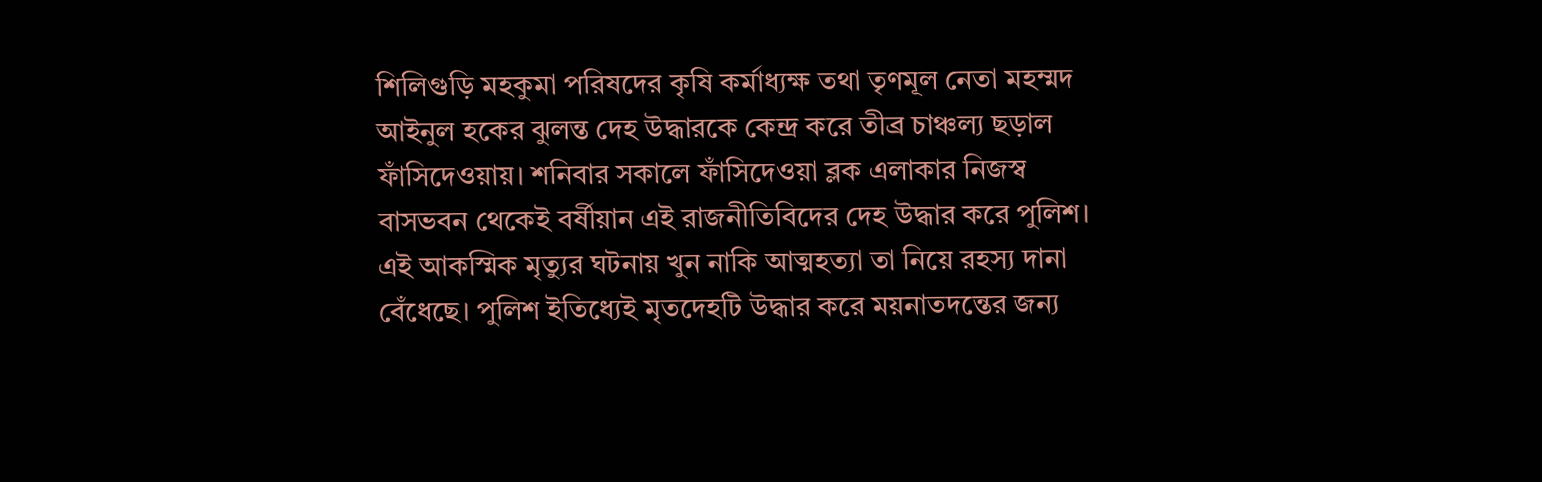শিলিগুড়ি মহকুমা পরিষদের কৃষি কর্মাধ্যক্ষ তথা তৃণমূল নেতা মহম্মদ আইনুল হকের ঝুলন্ত দেহ উদ্ধারকে কেন্দ্র করে তীব্র চাঞ্চল্য ছড়াল ফাঁসিদেওয়ায়। শনিবার সকালে ফাঁসিদেওয়া ব্লক এলাকার নিজস্ব বাসভবন থেকেই বর্ষীয়ান এই রাজনীতিবিদের দেহ উদ্ধার করে পুলিশ। এই আকস্মিক মৃত্যুর ঘটনায় খুন নাকি আত্মহত্যা তা নিয়ে রহস্য দানা বেঁধেছে। পুলিশ ইতিধ্যেই মৃতদেহটি উদ্ধার করে ময়নাতদন্তের জন্য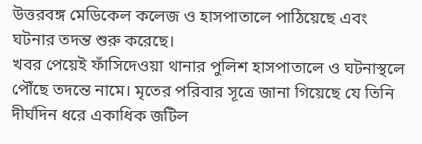উত্তরবঙ্গ মেডিকেল কলেজ ও হাসপাতালে পাঠিয়েছে এবং ঘটনার তদন্ত শুরু করেছে।
খবর পেয়েই ফাঁসিদেওয়া থানার পুলিশ হাসপাতালে ও ঘটনাস্থলে পৌঁছে তদন্তে নামে। মৃতের পরিবার সূত্রে জানা গিয়েছে যে তিনি দীর্ঘদিন ধরে একাধিক জটিল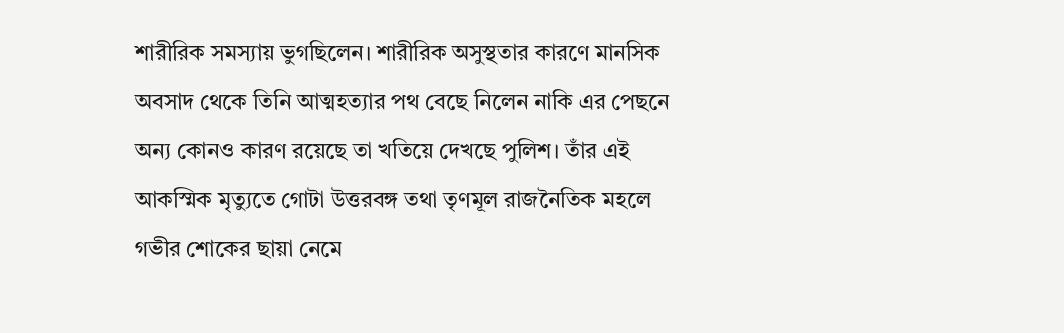শারীরিক সমস্যায় ভুগছিলেন। শারীরিক অসুস্থতার কারণে মানসিক অবসাদ থেকে তিনি আত্মহত্যার পথ বেছে নিলেন নাকি এর পেছনে অন্য কোনও কারণ রয়েছে তা খতিয়ে দেখছে পুলিশ। তাঁর এই আকস্মিক মৃত্যুতে গোটা উত্তরবঙ্গ তথা তৃণমূল রাজনৈতিক মহলে গভীর শোকের ছায়া নেমে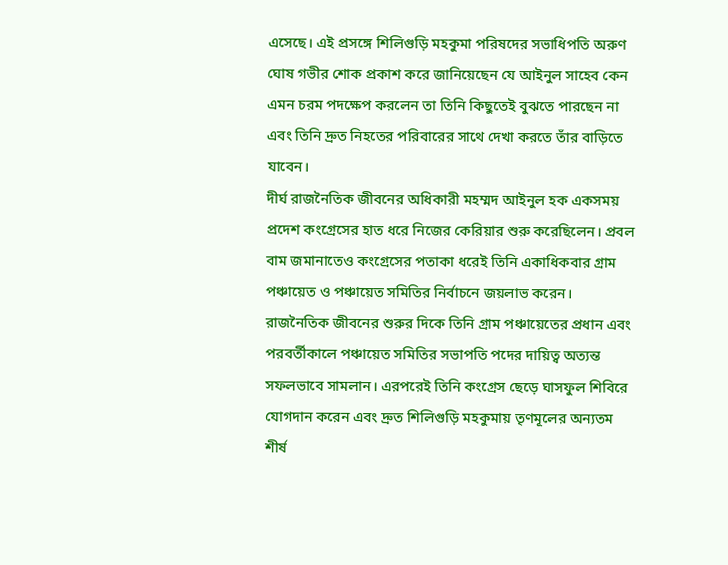এসেছে। এই প্রসঙ্গে শিলিগুড়ি মহকুমা পরিষদের সভাধিপতি অরুণ ঘোষ গভীর শোক প্রকাশ করে জানিয়েছেন যে আইনুল সাহেব কেন এমন চরম পদক্ষেপ করলেন তা তিনি কিছুতেই বুঝতে পারছেন না এবং তিনি দ্রুত নিহতের পরিবারের সাথে দেখা করতে তাঁর বাড়িতে যাবেন।
দীর্ঘ রাজনৈতিক জীবনের অধিকারী মহম্মদ আইনুল হক একসময় প্রদেশ কংগ্রেসের হাত ধরে নিজের কেরিয়ার শুরু করেছিলেন। প্রবল বাম জমানাতেও কংগ্রেসের পতাকা ধরেই তিনি একাধিকবার গ্রাম পঞ্চায়েত ও পঞ্চায়েত সমিতির নির্বাচনে জয়লাভ করেন। রাজনৈতিক জীবনের শুরুর দিকে তিনি গ্রাম পঞ্চায়েতের প্রধান এবং পরবর্তীকালে পঞ্চায়েত সমিতির সভাপতি পদের দায়িত্ব অত্যন্ত সফলভাবে সামলান। এরপরেই তিনি কংগ্রেস ছেড়ে ঘাসফুল শিবিরে যোগদান করেন এবং দ্রুত শিলিগুড়ি মহকুমায় তৃণমূলের অন্যতম শীর্ষ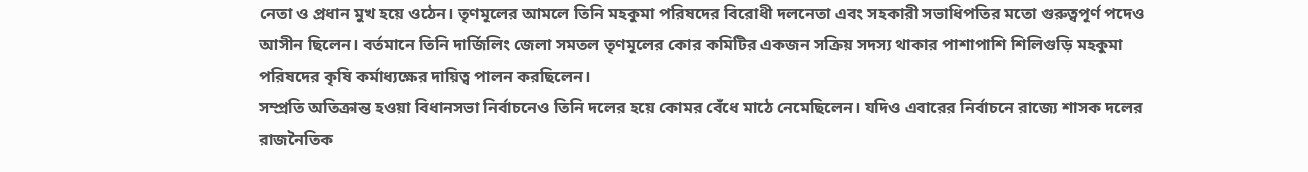নেতা ও প্রধান মুখ হয়ে ওঠেন। তৃণমূলের আমলে তিনি মহকুমা পরিষদের বিরোধী দলনেতা এবং সহকারী সভাধিপতির মতো গুরুত্বপূর্ণ পদেও আসীন ছিলেন। বর্তমানে তিনি দার্জিলিং জেলা সমতল তৃণমূলের কোর কমিটির একজন সক্রিয় সদস্য থাকার পাশাপাশি শিলিগুড়ি মহকুমা পরিষদের কৃষি কর্মাধ্যক্ষের দায়িত্ব পালন করছিলেন।
সম্প্রতি অতিক্রান্ত হওয়া বিধানসভা নির্বাচনেও তিনি দলের হয়ে কোমর বেঁধে মাঠে নেমেছিলেন। যদিও এবারের নির্বাচনে রাজ্যে শাসক দলের রাজনৈতিক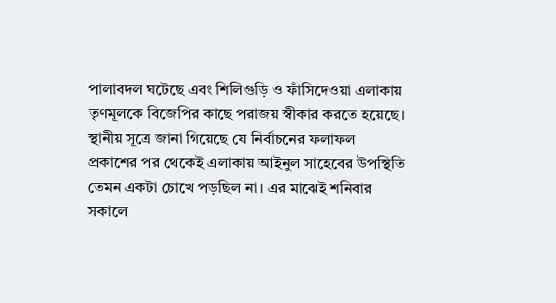পালাবদল ঘটেছে এবং শিলিগুড়ি ও ফাঁসিদেওয়া এলাকায় তৃণমূলকে বিজেপির কাছে পরাজয় স্বীকার করতে হয়েছে। স্থানীয় সূত্রে জানা গিয়েছে যে নির্বাচনের ফলাফল প্রকাশের পর থেকেই এলাকায় আইনুল সাহেবের উপস্থিতি তেমন একটা চোখে পড়ছিল না। এর মাঝেই শনিবার সকালে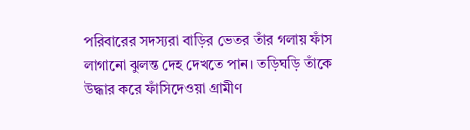পরিবারের সদস্যরা বাড়ির ভেতর তাঁর গলায় ফাঁস লাগানো ঝুলন্ত দেহ দেখতে পান। তড়িঘড়ি তাঁকে উদ্ধার করে ফাঁসিদেওয়া গ্রামীণ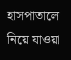হাসপাতালে নিয়ে যাওয়া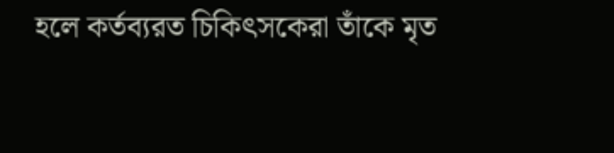হলে কর্তব্যরত চিকিৎসকেরা তাঁকে মৃত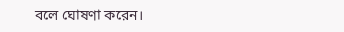বলে ঘোষণা করেন।